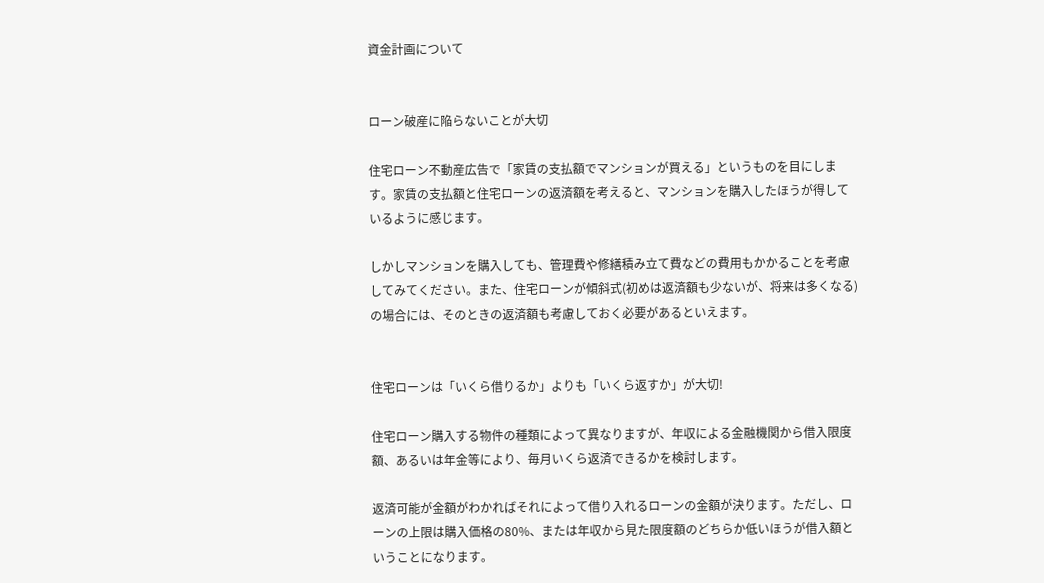資金計画について


ローン破産に陥らないことが大切

住宅ローン不動産広告で「家賃の支払額でマンションが買える」というものを目にします。家賃の支払額と住宅ローンの返済額を考えると、マンションを購入したほうが得しているように感じます。

しかしマンションを購入しても、管理費や修繕積み立て費などの費用もかかることを考慮してみてください。また、住宅ローンが傾斜式(初めは返済額も少ないが、将来は多くなる)の場合には、そのときの返済額も考慮しておく必要があるといえます。


住宅ローンは「いくら借りるか」よりも「いくら返すか」が大切!

住宅ローン購入する物件の種類によって異なりますが、年収による金融機関から借入限度額、あるいは年金等により、毎月いくら返済できるかを検討します。

返済可能が金額がわかればそれによって借り入れるローンの金額が決ります。ただし、ローンの上限は購入価格の80%、または年収から見た限度額のどちらか低いほうが借入額ということになります。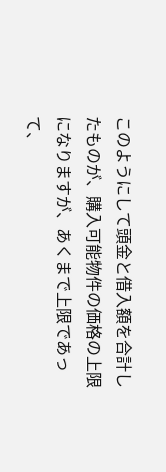このようにして頭金と借入額を合計したものが、購入可能物件の価格の上限になりますが、あくまで上限であって、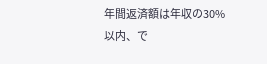年間返済額は年収の30%以内、で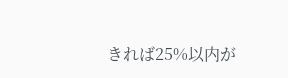きれば25%以内が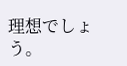理想でしょう。